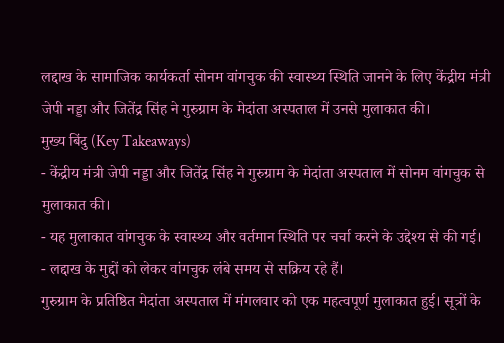लद्दाख के सामाजिक कार्यकर्ता सोनम वांगचुक की स्वास्थ्य स्थिति जानने के लिए केंद्रीय मंत्री जेपी नड्डा और जितेंद्र सिंह ने गुरुग्राम के मेदांता अस्पताल में उनसे मुलाकात की।
मुख्य बिंदु (Key Takeaways)
- केंद्रीय मंत्री जेपी नड्डा और जितेंद्र सिंह ने गुरुग्राम के मेदांता अस्पताल में सोनम वांगचुक से मुलाकात की।
- यह मुलाकात वांगचुक के स्वास्थ्य और वर्तमान स्थिति पर चर्चा करने के उद्देश्य से की गई।
- लद्दाख के मुद्दों को लेकर वांगचुक लंबे समय से सक्रिय रहे हैं।
गुरुग्राम के प्रतिष्ठित मेदांता अस्पताल में मंगलवार को एक महत्वपूर्ण मुलाकात हुई। सूत्रों के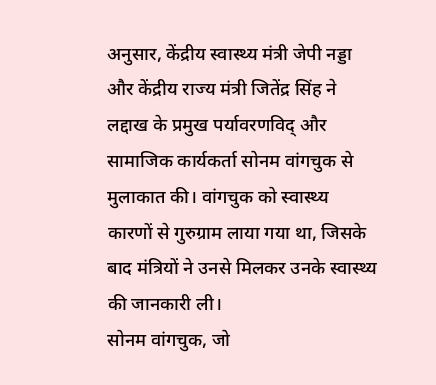अनुसार, केंद्रीय स्वास्थ्य मंत्री जेपी नड्डा और केंद्रीय राज्य मंत्री जितेंद्र सिंह ने लद्दाख के प्रमुख पर्यावरणविद् और सामाजिक कार्यकर्ता सोनम वांगचुक से मुलाकात की। वांगचुक को स्वास्थ्य कारणों से गुरुग्राम लाया गया था, जिसके बाद मंत्रियों ने उनसे मिलकर उनके स्वास्थ्य की जानकारी ली।
सोनम वांगचुक, जो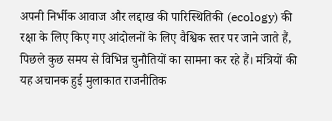अपनी निर्भीक आवाज और लद्दाख की पारिस्थितिकी (ecology) की रक्षा के लिए किए गए आंदोलनों के लिए वैश्विक स्तर पर जाने जाते हैं, पिछले कुछ समय से विभिन्न चुनौतियों का सामना कर रहे हैं। मंत्रियों की यह अचानक हुई मुलाकात राजनीतिक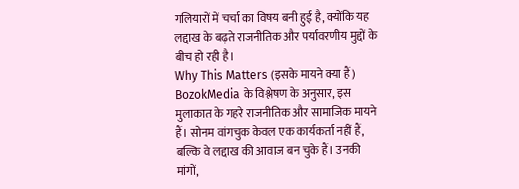गलियारों में चर्चा का विषय बनी हुई है, क्योंकि यह लद्दाख के बढ़ते राजनीतिक और पर्यावरणीय मुद्दों के बीच हो रही है।
Why This Matters (इसके मायने क्या हैं)
BozokMedia के विश्लेषण के अनुसार, इस मुलाकात के गहरे राजनीतिक और सामाजिक मायने हैं। सोनम वांगचुक केवल एक कार्यकर्ता नहीं हैं, बल्कि वे लद्दाख की आवाज बन चुके हैं। उनकी मांगों,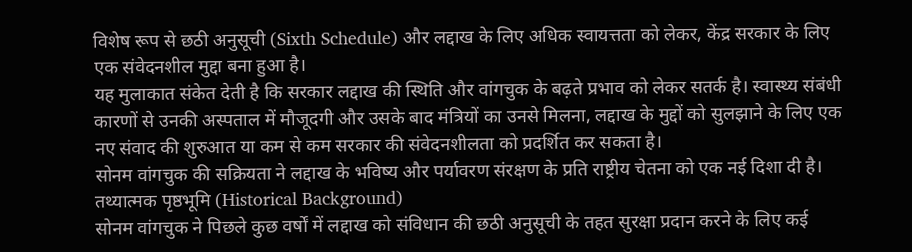विशेष रूप से छठी अनुसूची (Sixth Schedule) और लद्दाख के लिए अधिक स्वायत्तता को लेकर, केंद्र सरकार के लिए एक संवेदनशील मुद्दा बना हुआ है।
यह मुलाकात संकेत देती है कि सरकार लद्दाख की स्थिति और वांगचुक के बढ़ते प्रभाव को लेकर सतर्क है। स्वास्थ्य संबंधी कारणों से उनकी अस्पताल में मौजूदगी और उसके बाद मंत्रियों का उनसे मिलना, लद्दाख के मुद्दों को सुलझाने के लिए एक नए संवाद की शुरुआत या कम से कम सरकार की संवेदनशीलता को प्रदर्शित कर सकता है।
सोनम वांगचुक की सक्रियता ने लद्दाख के भविष्य और पर्यावरण संरक्षण के प्रति राष्ट्रीय चेतना को एक नई दिशा दी है।
तथ्यात्मक पृष्ठभूमि (Historical Background)
सोनम वांगचुक ने पिछले कुछ वर्षों में लद्दाख को संविधान की छठी अनुसूची के तहत सुरक्षा प्रदान करने के लिए कई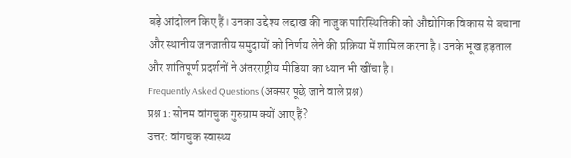बड़े आंदोलन किए हैं। उनका उद्देश्य लद्दाख की नाजुक पारिस्थितिकी को औद्योगिक विकास से बचाना और स्थानीय जनजातीय समुदायों को निर्णय लेने की प्रक्रिया में शामिल करना है। उनके भूख हड़ताल और शांतिपूर्ण प्रदर्शनों ने अंतरराष्ट्रीय मीडिया का ध्यान भी खींचा है।
Frequently Asked Questions (अक्सर पूछे जाने वाले प्रश्न)
प्रश्न 1: सोनम वांगचुक गुरुग्राम क्यों आए हैं?
उत्तर: वांगचुक स्वास्थ्य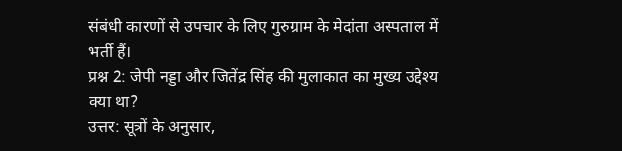संबंधी कारणों से उपचार के लिए गुरुग्राम के मेदांता अस्पताल में भर्ती हैं।
प्रश्न 2: जेपी नड्डा और जितेंद्र सिंह की मुलाकात का मुख्य उद्देश्य क्या था?
उत्तर: सूत्रों के अनुसार,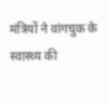मंत्रियों ने वांगचुक के स्वास्थ्य की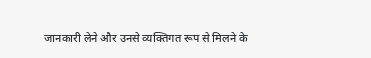जानकारी लेने और उनसे व्यक्तिगत रूप से मिलने के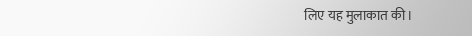लिए यह मुलाकात की।